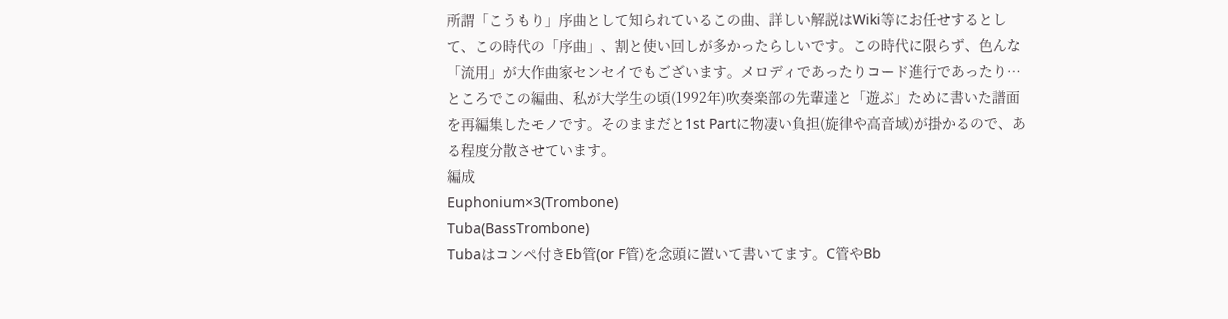所謂「こうもり」序曲として知られているこの曲、詳しい解説はWiki等にお任せするとして、この時代の「序曲」、割と使い回しが多かったらしいです。この時代に限らず、色んな「流用」が大作曲家センセイでもございます。メロディであったりコード進行であったり…
ところでこの編曲、私が大学生の頃(1992年)吹奏楽部の先輩達と「遊ぶ」ために書いた譜面を再編集したモノです。そのままだと1st Partに物凄い負担(旋律や高音域)が掛かるので、ある程度分散させています。
編成
Euphonium×3(Trombone)
Tuba(BassTrombone)
Tubaはコンペ付きEb管(or F管)を念頭に置いて書いてます。C管やBb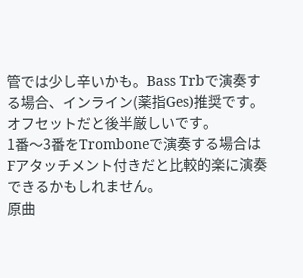管では少し辛いかも。Bass Trbで演奏する場合、インライン(薬指Ges)推奨です。オフセットだと後半厳しいです。
1番〜3番をTromboneで演奏する場合はFアタッチメント付きだと比較的楽に演奏できるかもしれません。
原曲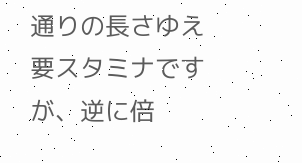通りの長さゆえ要スタミナですが、逆に倍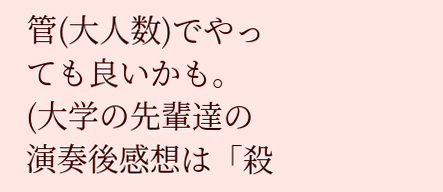管(大人数)でやっても良いかも。
(大学の先輩達の演奏後感想は「殺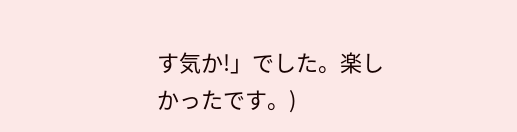す気か!」でした。楽しかったです。)